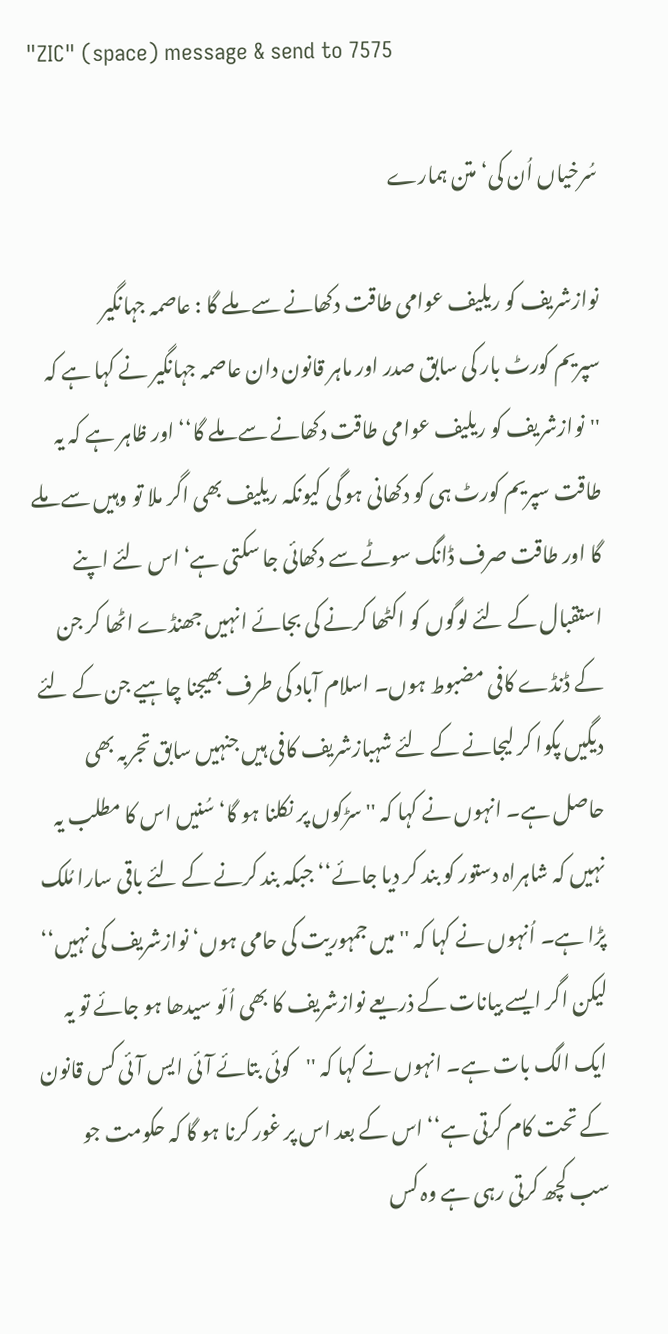"ZIC" (space) message & send to 7575

سُرخیاں اُن کی‘ متن ہمارے

نوازشریف کو ریلیف عوامی طاقت دکھانے سے ملے گا : عاصمہ جہانگیر
سپریم کورٹ بار کی سابق صدر اور ماہر قانون دان عاصمہ جہانگیر نے کہا ہے کہ ''نوازشریف کو ریلیف عوامی طاقت دکھانے سے ملے گا‘‘ اور ظاہر ہے کہ یہ طاقت سپریم کورٹ ہی کو دکھانی ہو گی کیونکہ ریلیف بھی اگر ملا تو وہیں سے ملے گا اور طاقت صرف ڈانگ سوٹے سے دکھائی جا سکتی ہے‘ اس لئے اپنے استقبال کے لئے لوگوں کو اکٹھا کرنے کی بجائے انہیں جھنڈے اٹھا کر جن کے ڈنڈے کافی مضبوط ہوں۔ اسلام آباد کی طرف بھیجنا چاہیے جن کے لئے دیگیں پکوا کر لیجانے کے لئے شہبازشریف کافی ہیں جنہیں سابق تجربہ بھی حاصل ہے۔ انہوں نے کہا کہ ''سڑکوں پر نکلنا ہو گا‘ سُنیں اس کا مطلب یہ نہیں کہ شاہراہ دستور کو بند کر دیا جائے‘‘ جبکہ بند کرنے کے لئے باقی سارا مُلک پڑا ہے۔ اُنہوں نے کہا کہ ''میں جمہوریت کی حامی ہوں‘ نوازشریف کی نہیں‘‘ لیکن اگر ایسے بیانات کے ذریعے نوازشریف کا بھی اُلّو سیدھا ہو جائے تو یہ ایک الگ بات ہے۔ انہوں نے کہا کہ ''کوئی بتائے آئی ایس آئی کس قانون کے تحت کام کرتی ہے‘‘ اس کے بعد اس پر غور کرنا ہو گا کہ حکومت جو سب کچھ کرتی رہی ہے وہ کس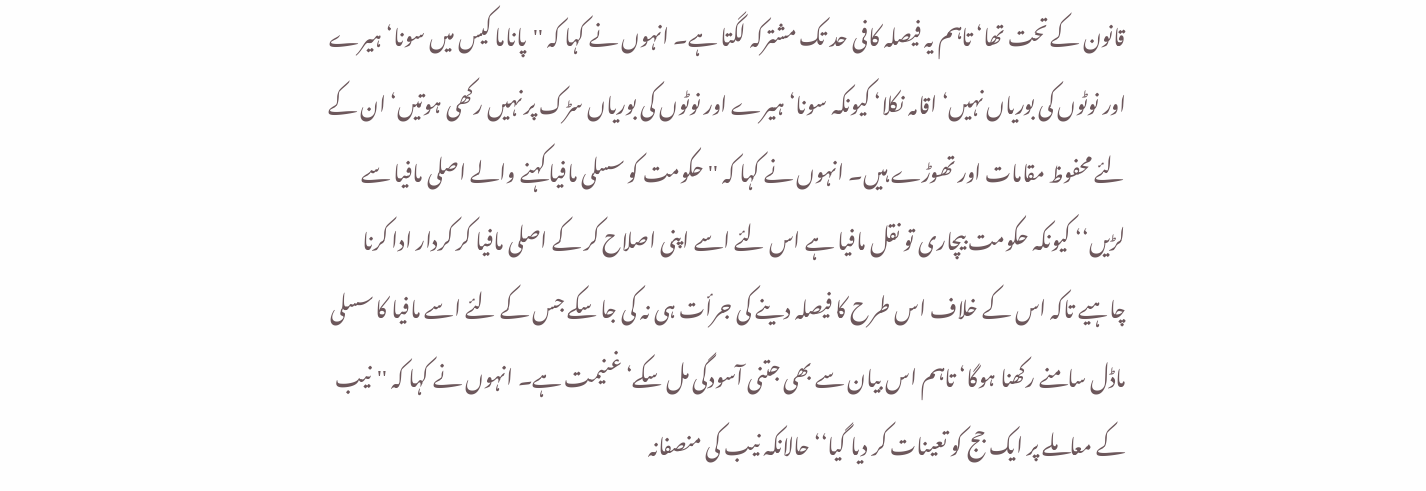قانون کے تحت تھا‘ تاہم یہ فیصلہ کافی حد تک مشترکہ لگتا ہے۔ انہوں نے کہا کہ ''پاناما کیس میں سونا‘ ہیرے اور نوٹوں کی بوریاں نہیں‘ اقامہ نکلا‘ کیونکہ سونا‘ ہیرے اور نوٹوں کی بوریاں سڑک پر نہیں رکھی ہوتیں‘ ان کے لئے محفوظ مقامات اور تھوڑے ہیں۔ انہوں نے کہا کہ ''حکومت کو سسلی مافیا کہنے والے اصلی مافیا سے لڑیں‘‘ کیونکہ حکومت بیچاری تو نقل مافیا ہے اس لئے اسے اپنی اصلاح کر کے اصلی مافیا کر کردار ادا کرنا چاہیے تاکہ اس کے خلاف اس طرح کا فیصلہ دینے کی جرأت ہی نہ کی جا سکے جس کے لئے اسے مافیا کا سسلی ماڈل سامنے رکھنا ہوگا‘ تاہم اس بیان سے بھی جتنی آسودگی مل سکے‘ غنیمت ہے۔ انہوں نے کہا کہ ''نیب کے معاملے پر ایک جج کو تعینات کر دیا گیا‘‘ حالانکہ نیب کی منصفانہ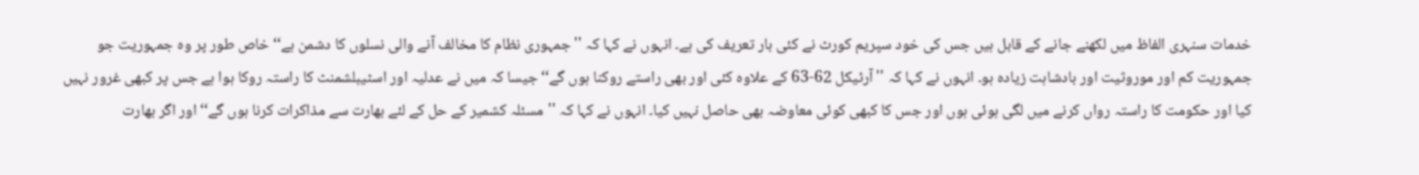خدمات سنہری الفاظ میں لکھنے جانے کے قابل ہیں جس کی خود سپریم کورٹ نے کئی بار تعریف کی ہے۔ انہوں نے کہا کہ ''جمہوری نظام کا مخالف آنے والی نسلوں کا دشمن ہے‘‘ خاص طور پر وہ جمہوریت جو جمہوریت کم اور موروثیت اور بادشاہت زیادہ ہو۔ انہوں نے کہا کہ ''آرٹیکل 62-63 کے علاوہ کئی اور بھی راستے روکنا ہوں گے‘‘ جیسا کہ میں نے عدلیہ اور اسٹیبلشمنٹ کا راستہ روکا ہوا ہے جس پر کبھی غرور نہیں کیا اور حکومت کا راستہ رواں کرنے میں لگی ہوئی ہوں اور جس کا کبھی کوئی معاوضہ بھی حاصل نہیں کیا۔ انہوں نے کہا کہ ''مسئلہ کشمیر کے حل کے لئے بھارت سے مذاکرات کرنا ہوں گے‘‘ اور اگر بھارت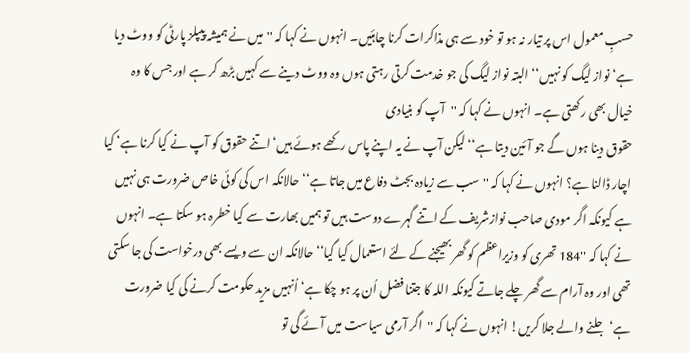حسبِ معمول اس پر تیار نہ ہو تو خود سے ہی مذاکرات کرنا چاہئیں۔ انہوں نے کہا کہ ''میں نے ہمیشہ پیپلز پارٹی کو ووٹ دیا ہے‘ نواز لیگ کو نہیں‘‘ البتہ نواز لیگ کی جو خدمت کرتی رہتی ہوں وہ ووٹ دینے سے کہیں بڑھ کر ہے اور جس کا وہ خیال بھی رکھتی ہے۔ انہوں نے کہا کہ ''آپ کو بنیادی
حقوق دینا ہوں گے جو آئین دیتا ہے‘‘ لیکن آپ نے یہ اپنے پاس رکھے ہوئے ہیں‘ اتنے حقوق کو آپ نے کیا کرنا ہے‘ کیا اچار ڈالنا ہے؟ انہوں نے کہا کہ ''سب سے زیادہ بجٹ دفاع میں جاتا ہے‘‘ حالانکہ اس کی کوئی خاص ضرورت ہی نہیں ہے کیونکہ اگر مودی صاحب نوازشریف کے اتنے گہرے دوست ہیں تو ہمیں بھارت سے کیا خطرہ ہو سکتا ہے۔ انہوں نے کہا کہ ''184 تھری کو وزیراعظم کو گھر بھیجنے کے لئے استعمال کیا گیا‘‘ حالانکہ ان سے ویسے بھی درخواست کی جا سکتی تھی اور وہ آرام سے گھر چلے جاتے کیونکہ اللہ کا جتنا فضل اُن پر ہو چکا ہے‘ اُنہیں مزید حکومت کرنے کی کیا ضرورت ہے‘ جلنے والے جلا کریں! انہوں نے کہا کہ ''اگر آرمی سیاست میں آئے گی تو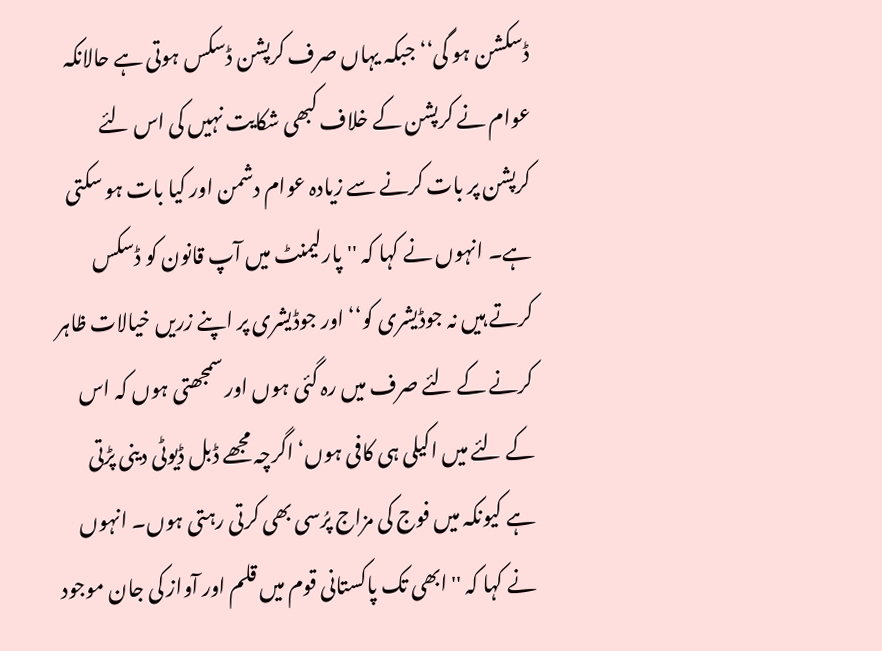ڈسکشن ہو گی‘‘ جبکہ یہاں صرف کرپشن ڈسکس ہوتی ہے حالانکہ عوام نے کرپشن کے خلاف کبھی شکایت نہیں کی اس لئے کرپشن پر بات کرنے سے زیادہ عوام دشمن اور کیا بات ہو سکتی ہے۔ انہوں نے کہا کہ ''پارلیمنٹ میں آپ قانون کو ڈسکس کرتے ہیں نہ جوڈیشری کو‘‘ اور جوڈیشری پر اپنے زریں خیالات ظاہر کرنے کے لئے صرف میں رہ گئی ہوں اور سمجھتی ہوں کہ اس کے لئے میں اکیلی ہی کافی ہوں‘ اگرچہ مجھے ڈبل ڈیوٹی دینی پڑتی ہے کیونکہ میں فوج کی مزاج پرُسی بھی کرتی رہتی ہوں۔ انہوں نے کہا کہ ''ابھی تک پاکستانی قوم میں قلم اور آواز کی جان موجود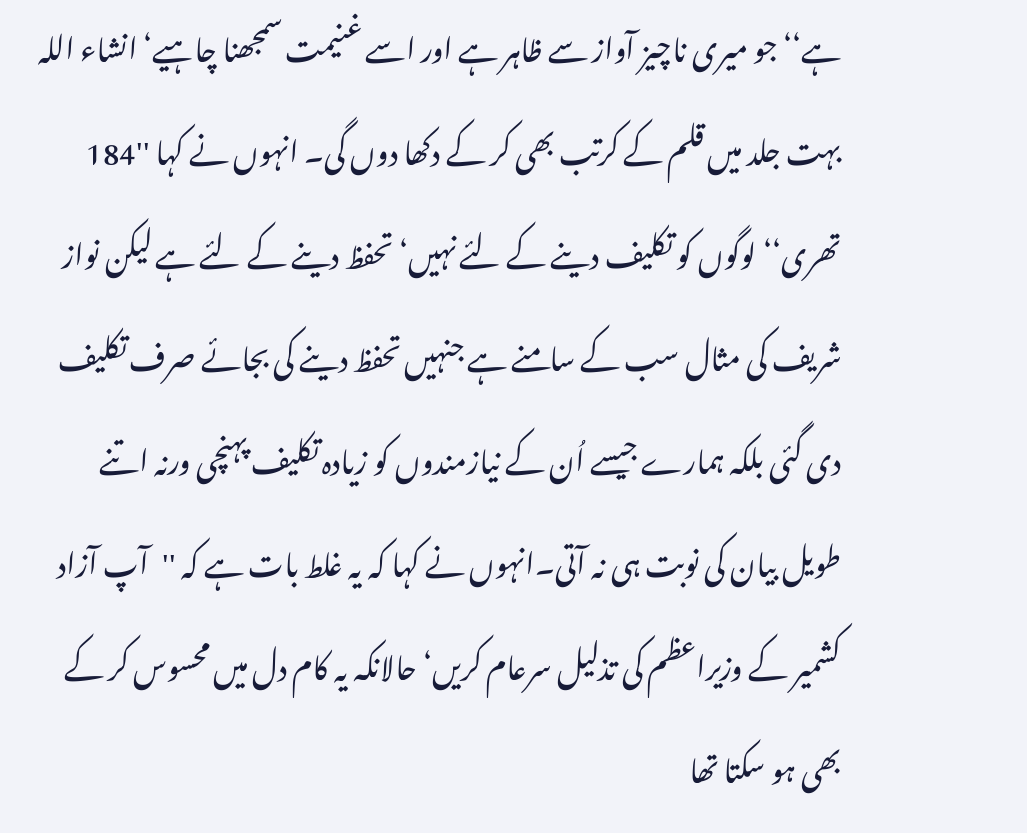ہے‘‘ جو میری ناچیز آواز سے ظاہر ہے اور اسے غنیمت سمجھنا چاہیے‘ انشاء اللہ بہت جلد میں قلم کے کرتب بھی کر کے دکھا دوں گی۔ انہوں نے کہا ''184 تھری‘‘ لوگوں کو تکلیف دینے کے لئے نہیں‘ تحفظ دینے کے لئے ہے لیکن نواز شریف کی مثال سب کے سامنے ہے جنہیں تحفظ دینے کی بجائے صرف تکلیف دی گئی بلکہ ہمارے جیسے اُن کے نیازمندوں کو زیادہ تکلیف پہنچی ورنہ اتنے طویل بیان کی نوبت ہی نہ آتی۔انہوں نے کہا کہ یہ غلط بات ہے کہ ''آپ آزاد کشمیر کے وزیراعظم کی تذلیل سرعام کریں‘ حالانکہ یہ کام دل میں محسوس کر کے بھی ہو سکتا تھا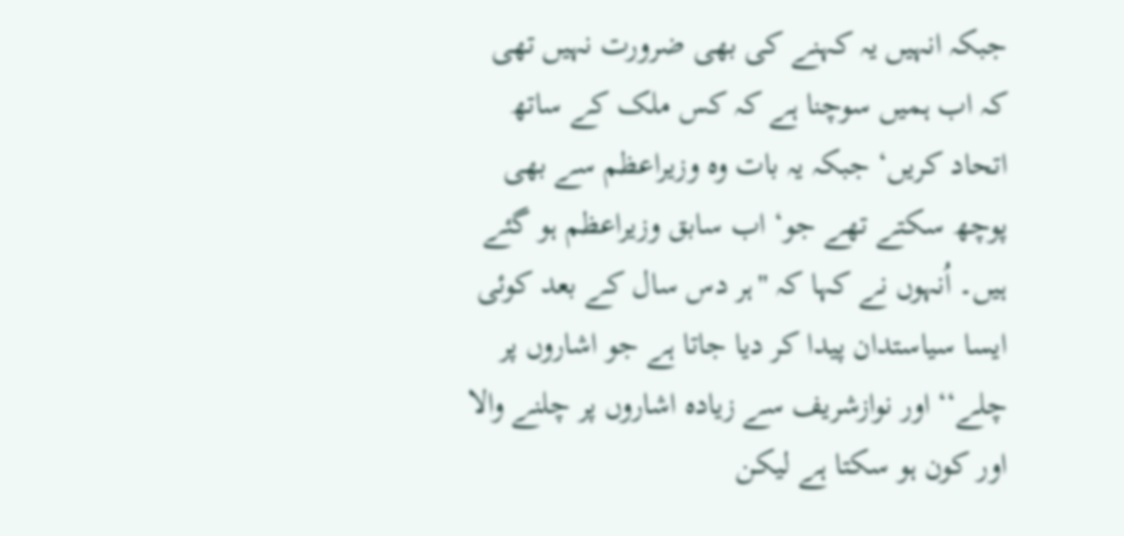جبکہ انہیں یہ کہنے کی بھی ضرورت نہیں تھی کہ اب ہمیں سوچنا ہے کہ کس ملک کے ساتھ اتحاد کریں‘ جبکہ یہ بات وہ وزیراعظم سے بھی پوچھ سکتے تھے جو‘ اب سابق وزیراعظم ہو گئے ہیں۔ اُنہوں نے کہا کہ ''ہر دس سال کے بعد کوئی ایسا سیاستدان پیدا کر دیا جاتا ہے جو اشاروں پر چلے‘‘ اور نوازشریف سے زیادہ اشاروں پر چلنے والا اور کون ہو سکتا ہے لیکن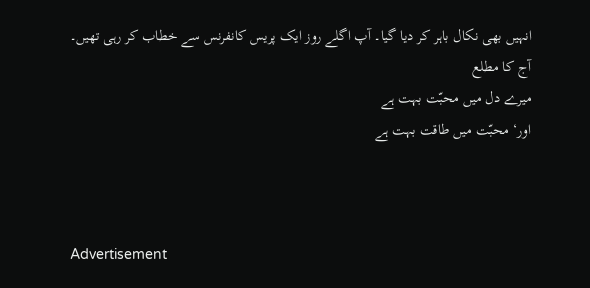انہیں بھی نکال باہر کر دیا گیا۔ آپ اگلے روز ایک پریس کانفرنس سے خطاب کر رہی تھیں۔
آج کا مطلع
میرے دل میں محبّت بہت ہے
اور‘ محبّت میں طاقت بہت ہے



Advertisement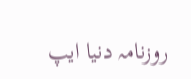روزنامہ دنیا ایپ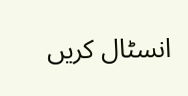انسٹال کریں